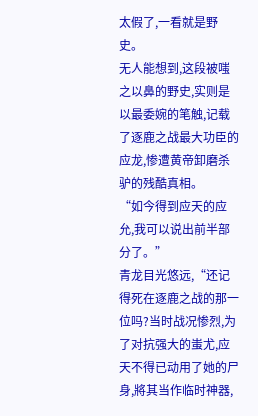太假了,一看就是野史。
无人能想到,这段被嗤之以鼻的野史,实则是以最委婉的笔触,记载了逐鹿之战最大功臣的应龙,惨遭黄帝卸磨杀驴的残酷真相。
“如今得到应天的应允,我可以说出前半部分了。”
青龙目光悠远,“还记得死在逐鹿之战的那一位吗?当时战况惨烈,为了对抗强大的蚩尤,应天不得已动用了她的尸身,將其当作临时神器,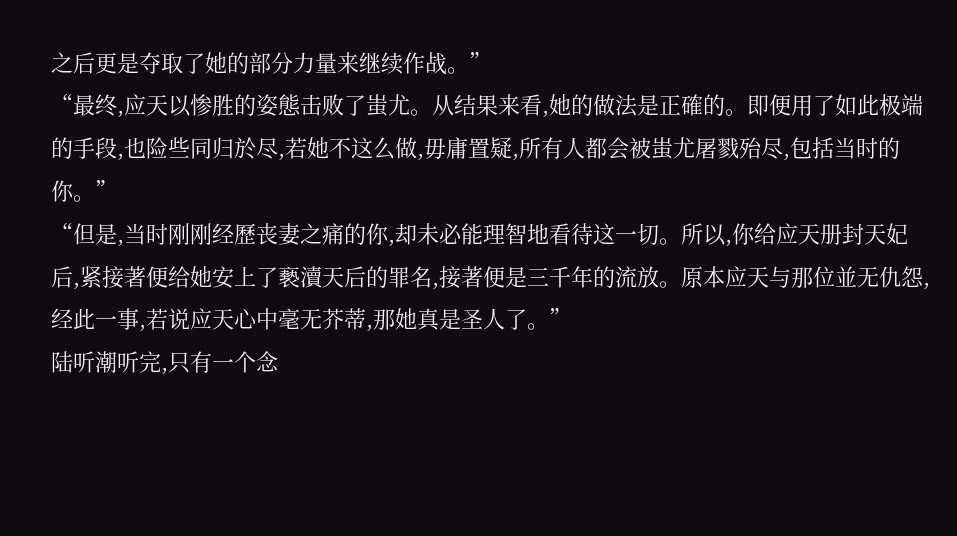之后更是夺取了她的部分力量来继续作战。”
“最终,应天以惨胜的姿態击败了蚩尤。从结果来看,她的做法是正確的。即便用了如此极端的手段,也险些同归於尽,若她不这么做,毋庸置疑,所有人都会被蚩尤屠戮殆尽,包括当时的你。”
“但是,当时刚刚经歷丧妻之痛的你,却未必能理智地看待这一切。所以,你给应天册封天妃后,紧接著便给她安上了褻瀆天后的罪名,接著便是三千年的流放。原本应天与那位並无仇怨,经此一事,若说应天心中毫无芥蒂,那她真是圣人了。”
陆听潮听完,只有一个念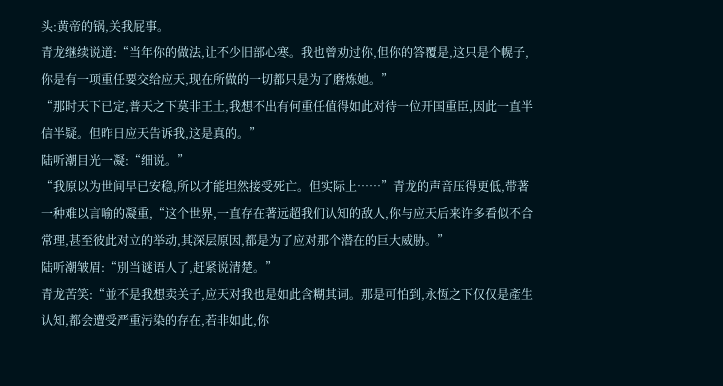头:黄帝的锅,关我屁事。
青龙继续说道:“当年你的做法,让不少旧部心寒。我也曾劝过你,但你的答覆是,这只是个幌子,你是有一项重任要交给应天,现在所做的一切都只是为了磨炼她。”
“那时天下已定,普天之下莫非王土,我想不出有何重任值得如此对待一位开国重臣,因此一直半信半疑。但昨日应天告诉我,这是真的。”
陆听潮目光一凝:“细说。”
“我原以为世间早已安稳,所以才能坦然接受死亡。但实际上……”青龙的声音压得更低,带著一种难以言喻的凝重,“这个世界,一直存在著远超我们认知的敌人,你与应天后来许多看似不合常理,甚至彼此对立的举动,其深层原因,都是为了应对那个潜在的巨大威胁。”
陆听潮皱眉:“別当谜语人了,赶紧说清楚。”
青龙苦笑:“並不是我想卖关子,应天对我也是如此含糊其词。那是可怕到,永恆之下仅仅是產生认知,都会遭受严重污染的存在,若非如此,你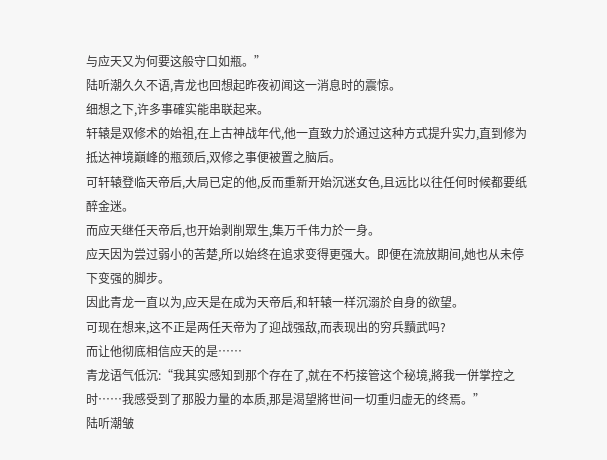与应天又为何要这般守口如瓶。”
陆听潮久久不语,青龙也回想起昨夜初闻这一消息时的震惊。
细想之下,许多事確实能串联起来。
轩辕是双修术的始祖,在上古神战年代,他一直致力於通过这种方式提升实力,直到修为抵达神境巔峰的瓶颈后,双修之事便被置之脑后。
可轩辕登临天帝后,大局已定的他,反而重新开始沉迷女色,且远比以往任何时候都要纸醉金迷。
而应天继任天帝后,也开始剥削眾生,集万千伟力於一身。
应天因为尝过弱小的苦楚,所以始终在追求变得更强大。即便在流放期间,她也从未停下变强的脚步。
因此青龙一直以为,应天是在成为天帝后,和轩辕一样沉溺於自身的欲望。
可现在想来,这不正是两任天帝为了迎战强敌,而表现出的穷兵黷武吗?
而让他彻底相信应天的是……
青龙语气低沉:“我其实感知到那个存在了,就在不朽接管这个秘境,將我一併掌控之时……我感受到了那股力量的本质,那是渴望將世间一切重归虚无的终焉。”
陆听潮皱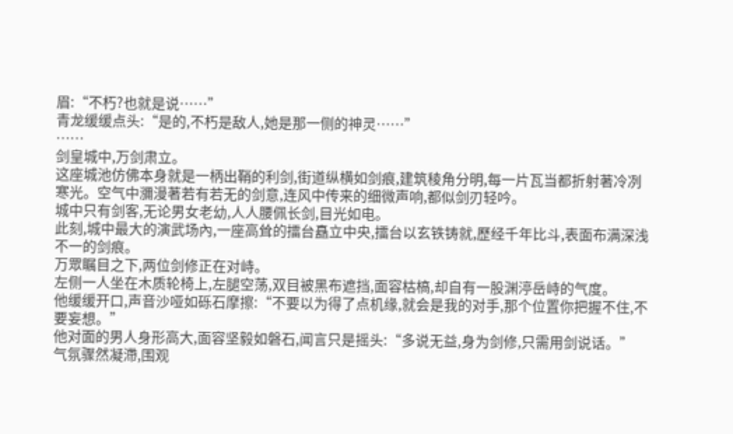眉:“不朽?也就是说……”
青龙缓缓点头:“是的,不朽是敌人,她是那一侧的神灵……”
……
剑皇城中,万剑肃立。
这座城池仿佛本身就是一柄出鞘的利剑,街道纵横如剑痕,建筑稜角分明,每一片瓦当都折射著冷冽寒光。空气中瀰漫著若有若无的剑意,连风中传来的细微声响,都似剑刃轻吟。
城中只有剑客,无论男女老幼,人人腰佩长剑,目光如电。
此刻,城中最大的演武场內,一座高耸的擂台矗立中央,擂台以玄铁铸就,歷经千年比斗,表面布满深浅不一的剑痕。
万眾瞩目之下,两位剑修正在对峙。
左侧一人坐在木质轮椅上,左腿空荡,双目被黑布遮挡,面容枯槁,却自有一股渊渟岳峙的气度。
他缓缓开口,声音沙哑如砾石摩擦:“不要以为得了点机缘,就会是我的对手,那个位置你把握不住,不要妄想。”
他对面的男人身形高大,面容坚毅如磐石,闻言只是摇头:“多说无益,身为剑修,只需用剑说话。”
气氛骤然凝滯,围观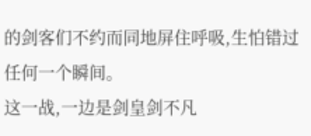的剑客们不约而同地屏住呼吸,生怕错过任何一个瞬间。
这一战,一边是剑皇剑不凡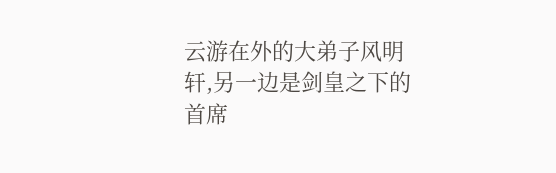云游在外的大弟子风明轩,另一边是剑皇之下的首席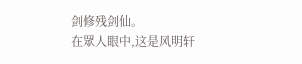剑修残剑仙。
在眾人眼中,这是风明轩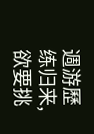週游歷练归来,欲要挑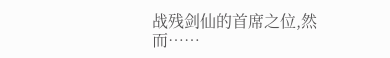战残剑仙的首席之位,然而……